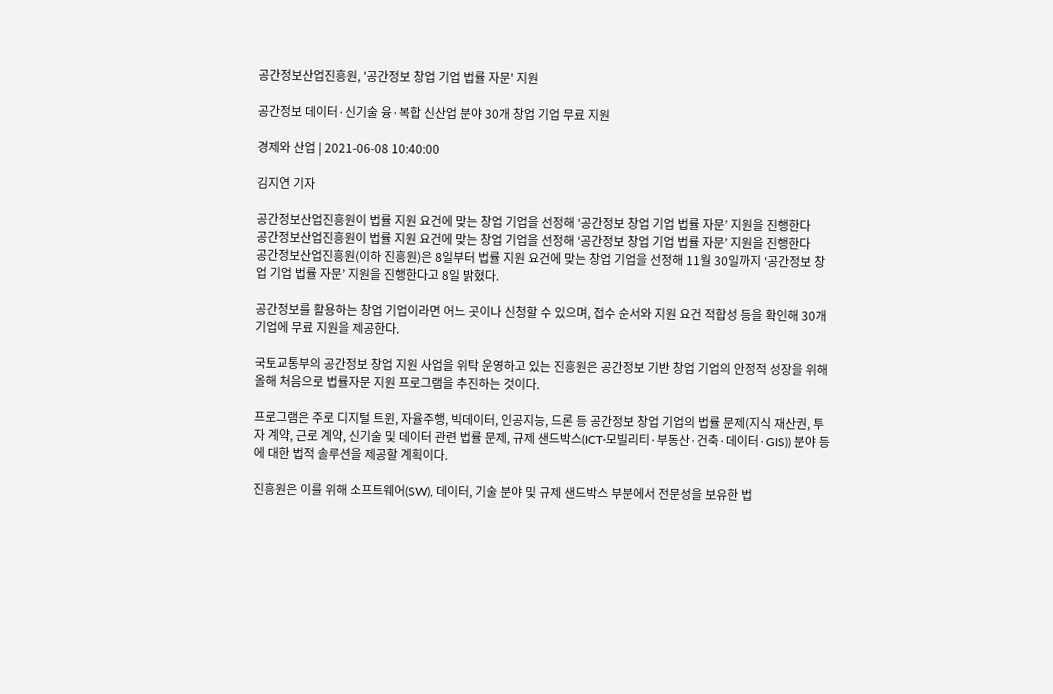공간정보산업진흥원, '공간정보 창업 기업 법률 자문' 지원

공간정보 데이터·신기술 융·복합 신산업 분야 30개 창업 기업 무료 지원

경제와 산업 | 2021-06-08 10:40:00

김지연 기자

공간정보산업진흥원이 법률 지원 요건에 맞는 창업 기업을 선정해 ‘공간정보 창업 기업 법률 자문’ 지원을 진행한다
공간정보산업진흥원이 법률 지원 요건에 맞는 창업 기업을 선정해 ‘공간정보 창업 기업 법률 자문’ 지원을 진행한다
공간정보산업진흥원(이하 진흥원)은 8일부터 법률 지원 요건에 맞는 창업 기업을 선정해 11월 30일까지 ‘공간정보 창업 기업 법률 자문’ 지원을 진행한다고 8일 밝혔다.

공간정보를 활용하는 창업 기업이라면 어느 곳이나 신청할 수 있으며, 접수 순서와 지원 요건 적합성 등을 확인해 30개 기업에 무료 지원을 제공한다.

국토교통부의 공간정보 창업 지원 사업을 위탁 운영하고 있는 진흥원은 공간정보 기반 창업 기업의 안정적 성장을 위해 올해 처음으로 법률자문 지원 프로그램을 추진하는 것이다.

프로그램은 주로 디지털 트윈, 자율주행, 빅데이터, 인공지능, 드론 등 공간정보 창업 기업의 법률 문제(지식 재산권, 투자 계약, 근로 계약, 신기술 및 데이터 관련 법률 문제, 규제 샌드박스(ICT·모빌리티·부동산·건축·데이터·GIS)) 분야 등에 대한 법적 솔루션을 제공할 계획이다.

진흥원은 이를 위해 소프트웨어(SW), 데이터, 기술 분야 및 규제 샌드박스 부분에서 전문성을 보유한 법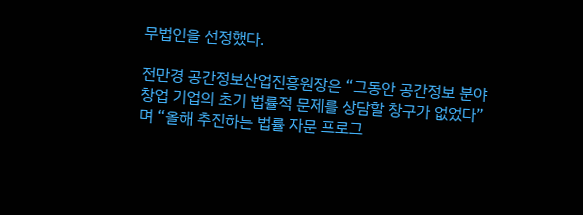무법인을 선정했다.

전만경 공간정보산업진흥원장은 “그동안 공간정보 분야 창업 기업의 초기 법률적 문제를 상담할 창구가 없었다”며 “올해 추진하는 법률 자문 프로그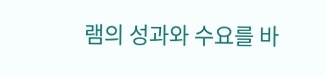램의 성과와 수요를 바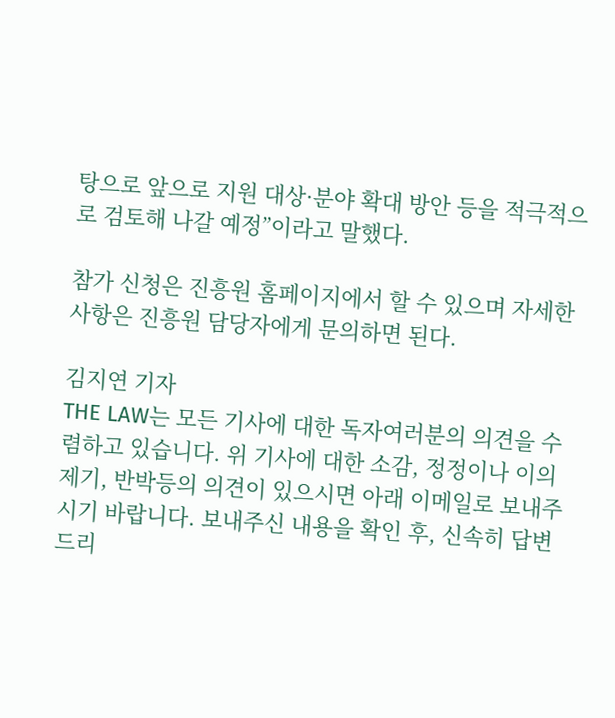탕으로 앞으로 지원 대상·분야 확대 방안 등을 적극적으로 검토해 나갈 예정”이라고 말했다.

참가 신청은 진흥원 홈페이지에서 할 수 있으며 자세한 사항은 진흥원 담당자에게 문의하면 된다.

김지연 기자
THE LAW는 모든 기사에 대한 독자여러분의 의견을 수렴하고 있습니다. 위 기사에 대한 소감, 정정이나 이의제기, 반박등의 의견이 있으시면 아래 이메일로 보내주시기 바랍니다. 보내주신 내용을 확인 후, 신속히 답변 드리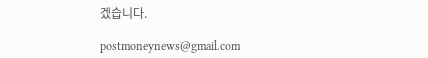겠습니다.

postmoneynews@gmail.com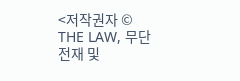<저작권자 © THE LAW, 무단 전재 및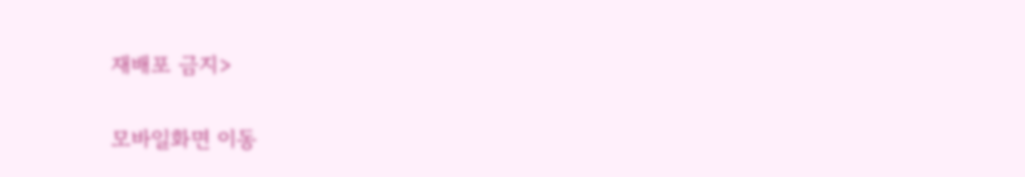재배포 금지>

모바일화면 이동